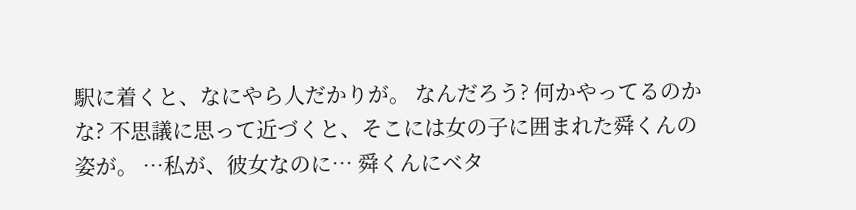駅に着くと、なにやら人だかりが。 なんだろう? 何かやってるのかな? 不思議に思って近づくと、そこには女の子に囲まれた舜くんの姿が。 …私が、彼女なのに… 舜くんにベタ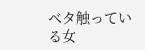ベタ触っている女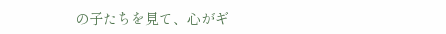の子たちを見て、心がギ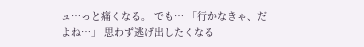ュ…っと痛くなる。 でも… 「行かなきゃ、だよね…」 思わず逃げ出したくなる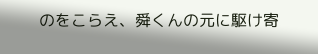のをこらえ、舜くんの元に駆け寄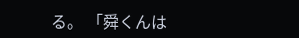る。 「舜くんは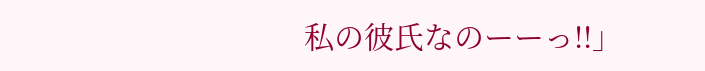私の彼氏なのーーっ!!」